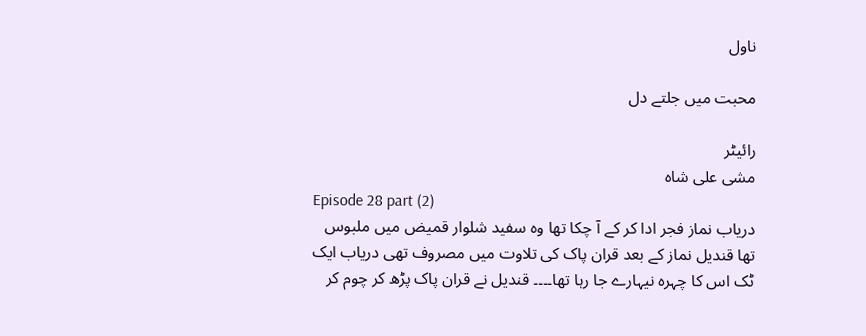ناول

محبت میں جلتے دل

رائیٹر
مشی علی شاہ
Episode 28 part (2)
دریاب نماز فجر ادا کر کے آ چکا تھا وہ سفید شلوار قمیض میں ملبوس تھا قندیل نماز کے بعد قران پاک کی تلاوت میں مصروف تھی دریاب ایک ٹک اس کا چہرہ نیہارے جا رہا تھا۔۔۔۔ قندیل نے قران پاک پڑھ کر چوم کر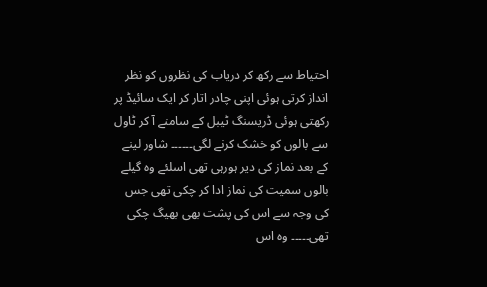احتیاط سے رکھ کر دریاب کی نظروں کو نظر انداز کرتی ہوئی اپنی چادر اتار کر ایک سائیڈ پر رکھتی ہوئی ڈریسنگ ٹیبل کے سامنے آ کر ٹاول سے بالوں کو خشک کرنے لگی۔۔۔۔۔۔ شاور لینے کے بعد نماز کی دیر ہورہی تھی اسلئے وہ گیلے بالوں سمیت کی نماز ادا کر چکی تھی جس کی وجہ سے اس کی پشت بھی بھیگ چکی تھی۔۔۔۔۔ وہ اس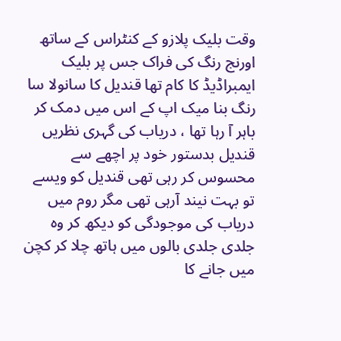وقت بلیک پلازو کے کنٹراس کے ساتھ اورنج رنگ کی فراک جس پر بلیک ایمبراڈیڈ کا کام تھا قندیل کا سانولا سا رنگ بنا میک اپ کے اس میں دمک کر باہر آ رہا تھا ، دریاب کی گہری نظریں قندیل بدستور خود پر اچھے سے محسوس کر رہی تھی قندیل کو ویسے تو بہت نیند آرہی تھی مگر روم میں دریاب کی موجودگی کو دیکھ کر وہ جلدی جلدی بالوں میں ہاتھ چلا کر کچن میں جانے کا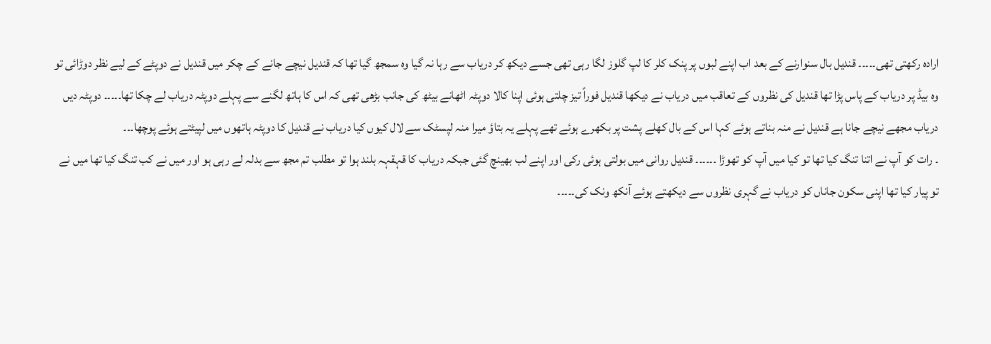ارادہ رکھتی تھی۔۔۔۔۔ قندیل بال سنوارنے کے بعد اب اپنے لبوں پر پنک کلر کا لپ گلوز لگا رہی تھی جسے دیکھ کر دریاب سے رہا نہ گیا وہ سمجھ گیا تھا کہ قندیل نیچے جانے کے چکر میں قندیل نے دوپٹے کے لیے نظر دوڑائی تو وہ بیڈ پر دریاب کے پاس پڑا تھا قندیل کی نظروں کے تعاقب میں دریاب نے دیکھا قندیل فوراً تیز چلتی ہوئی اپنا کالا دوپٹہ اٹھانے بیٹھ کی جانب بڑھی تھی کہ اس کا ہاتھ لگنے سے پہلے دوپٹہ دریاب لے چکا تھا۔۔۔۔۔ دوپٹہ دیں دریاب مجھے نیچے جانا ہے قندیل نے منہ بناتے ہوئے کہا اس کے بال کھلے پشت پر بکھرے ہوئے تھے پہلے یہ بتاؤ میرا منہ لپسٹک سے لال کیوں کیا دریاب نے قندیل کا دوپٹہ ہاتھوں میں لپیٹتے ہوئے پوچھا۔۔۔
۔ رات کو آپ نے اتنا تنگ کیا تھا تو کیا میں آپ کو تھوڑا ۔۔۔۔۔۔ قندیل روانی میں بولتی ہوئی رکی اور اپنے لب بھینچ گئی جبکہ دریاب کا قہقہہ بلند ہوا تو مطلب تم مجھ سے بدلہ لے رہی ہو اور میں نے کب تنگ کیا تھا میں نے تو پیار کیا تھا اپنی سکون جاناں کو دریاب نے گہری نظروں سے دیکھتے ہوئے آنکھ ونک کی۔۔۔۔۔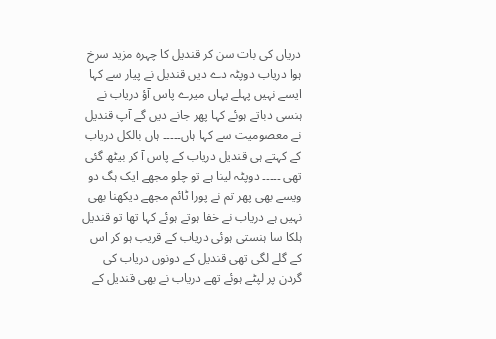دریاں کی بات سن کر قندیل کا چہرہ مزید سرخ ہوا دریاب دوپٹہ دے دیں قندیل نے پیار سے کہا ایسے نہیں پہلے یہاں میرے پاس آؤ دریاب نے ہنسی دباتے ہوئے کہا پھر جانے دیں گے آپ قندیل نے معصومیت سے کہا ہاں۔۔۔۔۔ ہاں بالکل دریاب کے کہتے ہی قندیل دریاب کے پاس آ کر بیٹھ گئی تھی ۔۔۔۔۔ دوپٹہ لینا ہے تو چلو مجھے ایک ہگ دو ویسے بھی پھر تم نے پورا ٹائم مجھے دیکھنا بھی نہیں ہے دریاب نے خفا ہوتے ہوئے کہا تھا تو قندیل ہلکا سا ہنستی ہوئی دریاب کے قریب ہو کر اس کے گلے لگی تھی قندیل کے دونوں دریاب کی گردن پر لپٹے ہوئے تھے دریاب نے بھی قندیل کے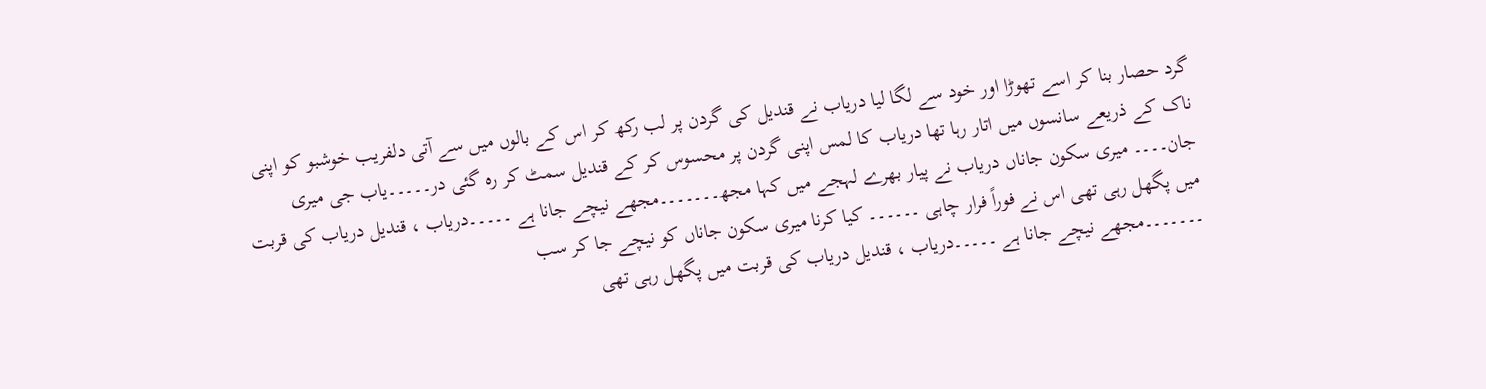گرد حصار بنا کر اسے تھوڑا اور خود سے لگا لیا دریاب نے قندیل کی گردن پر لب رکھ کر اس کے بالوں میں سے آتی دلفریب خوشبو کو اپنی ناک کے ذریعے سانسوں میں اتار رہا تھا دریاب کا لمس اپنی گردن پر محسوس کر کے قندیل سمٹ کر رہ گئی در۔۔۔۔۔یاب جی میری جان۔۔۔۔ میری سکون جاناں دریاب نے پیار بھرے لہجے میں کہا مجھ۔۔۔۔۔۔۔مجھے نیچے جانا ہے ۔۔۔۔۔دریاب ، قندیل دریاب کی قربت میں پگھل رہی تھی اس نے فوراً فرار چاہی ۔۔۔۔۔۔ کیا کرنا میری سکون جاناں کو نیچے جا کر سب
۔۔۔۔۔۔۔مجھے نیچے جانا ہے ۔۔۔۔۔دریاب ، قندیل دریاب کی قربت میں پگھل رہی تھی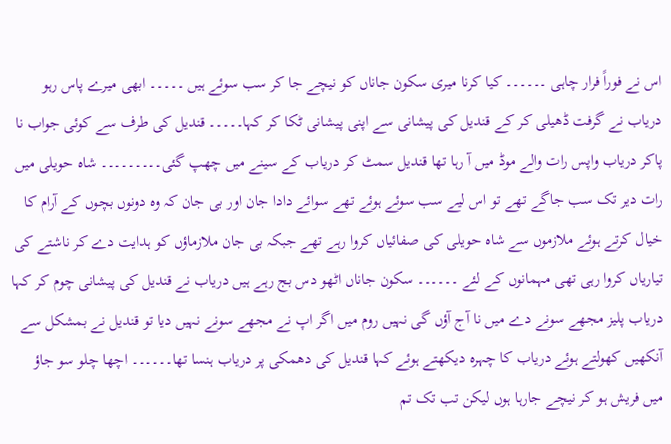اس نے فوراً فرار چاہی ۔۔۔۔۔۔ کیا کرنا میری سکون جاناں کو نیچے جا کر سب سوئے ہیں ۔۔۔۔۔ ابھی میرے پاس رہو دریاب نے گرفت ڈھیلی کر کے قندیل کی پیشانی سے اپنی پیشانی ٹکا کر کہا۔۔۔۔۔ قندیل کی طرف سے کوئی جواب نا پاکر دریاب واپس رات والے موڈ میں آ رہا تھا قندیل سمٹ کر دریاب کے سینے میں چھپ گئی۔۔۔۔۔۔۔۔۔ شاہ حویلی میں رات دیر تک سب جاگے تھے تو اس لیے سب سوئے ہوئے تھے سوائے دادا جان اور بی جان کہ وہ دونوں بچوں کے آرام کا خیال کرتے ہوئے ملازموں سے شاہ حویلی کی صفائیاں کروا رہے تھے جبکہ بی جان ملازماؤں کو ہدایت دے کر ناشتے کی تیاریاں کروا رہی تھی مہمانوں کے لئے ۔۔۔۔۔۔ سکون جاناں اٹھو دس بج رہے ہیں دریاب نے قندیل کی پیشانی چوم کر کہا دریاب پلیز مجھے سونے دے میں نا آج آؤں گی نہیں روم میں اگر اپ نے مجھے سونے نہیں دیا تو قندیل نے بمشکل سے آنکھیں کھولتے ہوئے دریاب کا چہرہ دیکھتے ہوئے کہا قندیل کی دھمکی پر دریاب ہنسا تھا۔۔۔۔۔۔ اچھا چلو سو جاؤ میں فریش ہو کر نیچے جارہا ہوں لیکن تب تک تم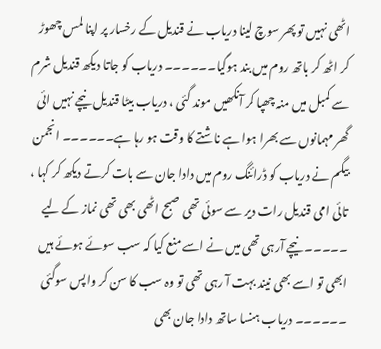اٹھی نہیں تو پھر سوچ لینا دریاب نے قندیل کے رخسار پر اپنا لمس چھوڑ کر اٹھ کر باتھ روم میں بند ہوگیا۔۔۔۔۔۔ دریاب کو جاتا دیکھ قندیل شرم سے کمبل میں منہ چھپا کر آنکھیں موند گئی ، دریاب بیٹا قندیل نیچے نہیں ائی گھر مہمانوں سے بھرا ہوا ہے ناشتے کا وقت ہو رہا ہے۔۔۔۔۔۔ انجمن بیگم نے دریاب کو ڈرائنگ روم میں دادا جان سے بات کرتے دیکھ کر کہا ، تائی امی قندیل رات دیر سے سوئی تھی صبح اٹھی بھی تھی نماز کے لیے ۔۔۔۔۔ نیچے آرہی تھی میں نے اسے منع کیا کہ سب سوئے ہوئے ہیں ابھی تو اسے بھی نیند بہت آ رہی تھی تو وہ سب کا سن کر واپس سوگئی ۔۔۔۔۔۔ دریاب ہنسا ساتھ دادا جان بھی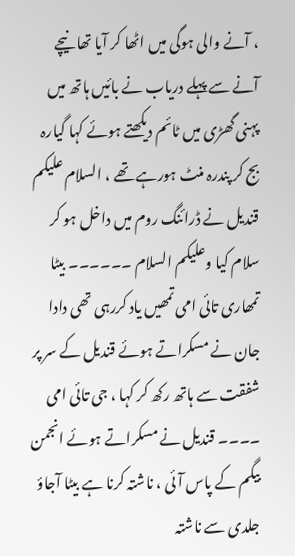، آنے والی ہوگی میں اٹھا کر آیا تھا نیچے آنے سے پہلے دریاب نے بائیں ہاتھ میں پہنی گھڑی میں ٹائم دیکھتے ہوئے کہا گیارہ بج کر پندرہ منٹ ہورہے تھے ، السلام علیکم قندیل نے ڈرائنگ روم میں داخل ہو کر سلام کیا وعلیکم السلام ۔۔۔۔۔۔ بیٹا تمھاری تائی امی تمھیں یاد کررہی تھی دادا جان نے مسکراتے ہوئے قندیل کے سر پر شفقت سے ہاتھ رکھ کر کہا ، جی تائی امی ۔۔۔۔ قندیل نے مسکراتے ہوئے انجمن بیگم کے پاس آئی ، ناشتہ کرنا ہے بیٹا آجاؤ جلدی سے ناشتہ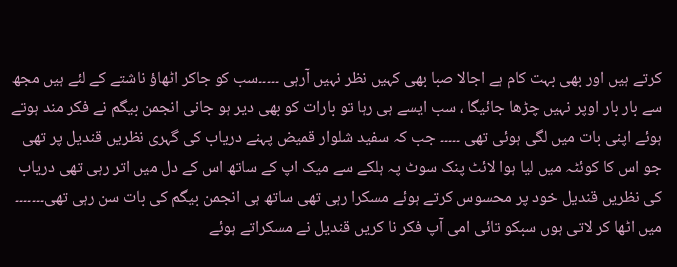کرتے ہیں اور بھی بہت کام ہے اجالا صبا بھی کہیں نظر نہیں آرہی ۔۔۔۔۔سب کو جاکر اٹھاؤ ناشتے کے لئے ہیں مجھ سے بار بار اوپر نہیں چڑھا جائیگا ، سب ایسے ہی رہا تو بارات کو بھی دیر ہو جانی انجمن بیگم نے فکر مند ہوتے ہوئے اپنی بات میں لگی ہوئی تھی ۔۔۔۔۔ جب کہ سفید شلوار قمیض پہنے دریاب کی گہری نظریں قندیل پر تھی جو اس کا کوئٹہ میں لیا ہوا لائٹ پنک سوٹ پہ ہلکے سے میک اپ کے ساتھ اس کے دل میں اتر رہی تھی دریاب کی نظریں قندیل خود پر محسوس کرتے ہوئے مسکرا رہی تھی ساتھ ہی انجمن بیگم کی بات سن رہی تھی۔۔۔۔۔۔۔ میں اٹھا کر لاتی ہوں سبکو تائی امی آپ فکر نا کریں قندیل نے مسکراتے ہوئے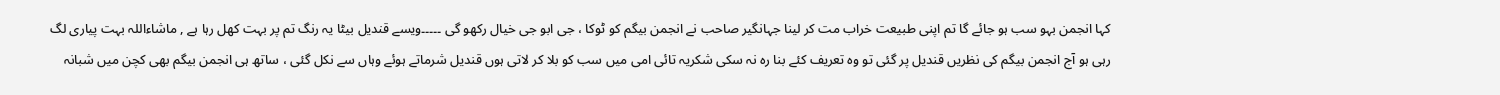کہا انجمن بہو سب ہو جائے گا تم اپنی طبیعت خراب مت کر لینا جہانگیر صاحب نے انجمن بیگم کو ٹوکا ، جی ابو جی خیال رکھو گی ۔۔۔۔۔ویسے قندیل بیٹا یہ رنگ تم پر بہت کھل رہا ہے , ماشاءاللہ بہت پیاری لگ رہی ہو آج انجمن بیگم کی نظریں قندیل پر گئی تو وہ تعریف کئے بنا رہ نہ سکی شکریہ تائی امی میں سب کو بلا کر لاتی ہوں قندیل شرماتے ہوئے وہاں سے نکل گئی ، ساتھ ہی انجمن بیگم بھی کچن میں شبانہ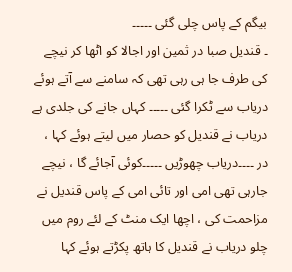بیگم کے پاس چلی گئی ۔۔۔۔۔
۔ قندیل صبا در ثمین اور اجالا کو اٹھا کر نیچے کی طرف جا ہی رہی تھی کہ سامنے سے آتے ہوئے دریاب سے ٹکرا گئی ۔۔۔۔۔ کہاں جانے کی جلدی ہے دریاب نے قندیل کو حصار میں لیتے ہوئے کہا ، در ۔۔۔۔دریاب چھوڑیں ۔۔۔۔۔کوئی آجائے گا ، نیچے جارہی تھی امی اور تائی امی کے پاس قندیل نے مزاحمت کی ، اچھا ایک منٹ کے لئے روم میں چلو دریاب نے قندیل کا ہاتھ پکڑتے ہوئے کہا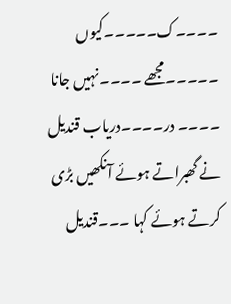۔۔۔۔ک۔۔۔۔۔کیوں ۔۔۔۔۔مجھے ۔۔۔۔نہیں جانا ۔۔۔۔ در۔۔۔۔دریاب قندیل نے گھبراتے ہوئے آنکھیں بڑی کرتے ہوئے کہا ۔۔۔قندیل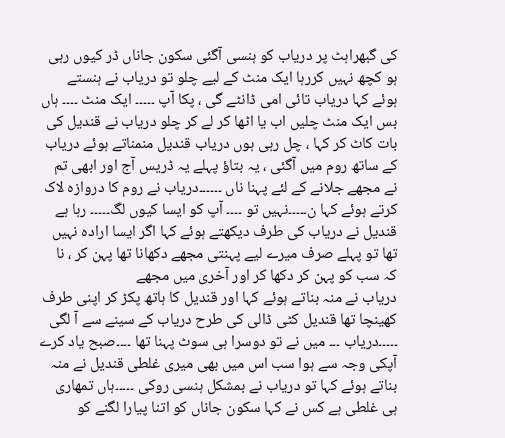کی گبھراہٹ پر دریاب کو ہنسی آگئی سکون جاناں ڈر کیوں رہی ہو کچھ نہیں کررہا ایک منٹ کے لیے چلو تو دریاب نے ہنستے ہوئے کہا دریاب تائی امی ڈانٹے گی ، پکا آپ ۔۔۔۔۔ ایک منٹ ۔۔۔۔ ہاں بس ایک منٹ چلیں اب یا اٹھا کر لے کر چلو دریاب نے قندیل کی بات کاٹ کر کہا ، چل رہی ہوں دریاب قندیل منمناتے ہوئے دریاب کے ساتھ روم میں آگئی ، یہ بتاؤ پہلے یہ ڈریس آج اور ابھی تم نے مجھے جلانے کے لئے پہنا ناں ۔۔۔۔۔۔دریاب نے روم کا دروازہ لاک کرتے ہوئے کہا ن۔۔۔۔۔نہیں تو ۔۔۔۔ آپ کو ایسا کیوں لگ۔۔۔۔۔ رہا ہے قندیل نے دریاب کی طرف دیکھتے ہوئے کہا اگر ایسا ارادہ نہیں تھا تو پہلے صرف میرے لیے پہنتی مجھے دکھانا تھا پہن کر ، نا کہ سب کو پہن کر دکھا کر اور آخری میں مجھے
دریاب نے منہ بناتے ہوئے کہا اور قندیل کا ہاتھ پکڑ کر اپنی طرف کھینچا تھا قندیل کٹی ڈالی کی طرح دریاب کے سینے سے آ لگی ۔۔۔۔۔دریاب ۔۔۔ میں نے تو دوسرا ہی سوٹ پہنا تھا ۔۔۔۔صبح یاد کرے آپکی وجہ سے ہوا سب اس میں بھی میری غلطی قندیل نے منہ بناتے ہوئے کہا تو دریاب نے بمشکل ہنسی روکی ۔۔۔۔۔ہاں تمھاری ہی غلطی ہے کس نے کہا سکون جاناں کو اتنا پیارا لگنے کو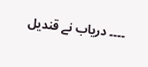۔۔۔۔ دریاب نے قندیل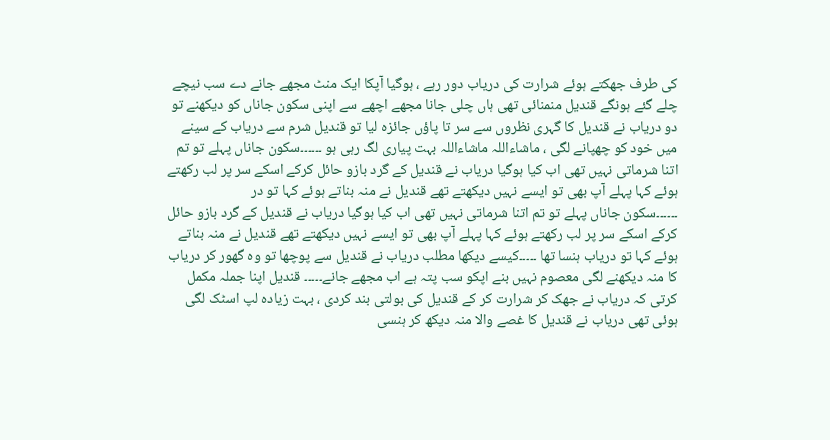کی طرف جھکتے ہوئے شرارت کی دریاب دور رہے ، ہوگیا آپکا ایک منٹ مجھے جانے دے سب نیچے چلے گئے ہونگے قندیل منمنائی تھی ہاں چلی جانا مجھے اچھے سے اپنی سکون جاناں کو دیکھنے تو دو دریاب نے قندیل کا گہری نظروں سے سر تا پاؤں جائزہ لیا تو قندیل شرم سے دریاب کے سینے میں خود کو چھپانے لگی ، ماشاءاللہ ماشاءاللہ بہت پیاری لگ رہی ہو ۔۔۔۔۔۔سکون جاناں پہلے تو تم اتنا شرماتی نہیں تھی اب کیا ہوگیا دریاب نے قندیل کے گرد بازو حائل کرکے اسکے سر پر لب رکھتے ہوئے کہا پہلے آپ بھی تو ایسے نہیں دیکھتے تھے قندیل نے منہ بناتے ہوئے کہا تو در
۔۔۔۔۔۔سکون جاناں پہلے تو تم اتنا شرماتی نہیں تھی اب کیا ہوگیا دریاب نے قندیل کے گرد بازو حائل کرکے اسکے سر پر لب رکھتے ہوئے کہا پہلے آپ بھی تو ایسے نہیں دیکھتے تھے قندیل نے منہ بناتے ہوئے کہا تو دریاب ہنسا تھا ۔۔۔۔۔کیسے دیکھا مطلب دریاب نے قندیل سے پوچھا تو وہ گھور کر دریاب کا منہ دیکھنے لگی معصوم نہیں بنے اپکو سب پتہ ہے اب مجھے جانے۔۔۔۔۔ قندیل اپنا جملہ مکمل کرتی کہ دریاب نے جھک کر شرارت کر کے قندیل کی بولتی بند کردی ، بہت زیادہ لپ اسٹک لگی ہوئی تھی دریاب نے قندیل کا غصے والا منہ دیکھ کر ہنسی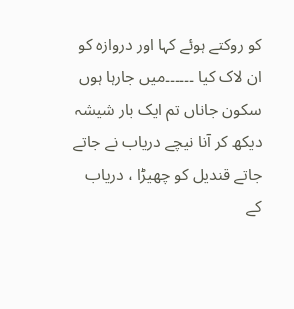کو روکتے ہوئے کہا اور دروازہ کو ان لاک کیا ۔۔۔۔۔۔میں جارہا ہوں سکون جاناں تم ایک بار شیشہ دیکھ کر آنا نیچے دریاب نے جاتے جاتے قندیل کو چھیڑا ، دریاب کے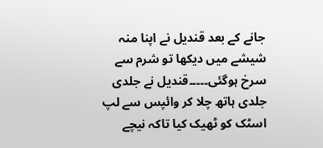جانے کے بعد قندیل نے اپنا منہ شیشے میں دیکھا تو شرم سے سرخ ہوگئی۔۔۔۔۔قندیل نے جلدی جلدی ہاتھ چلا کر وائپس سے لپ اسٹک کو ٹھیک کیا تاکہ نیچے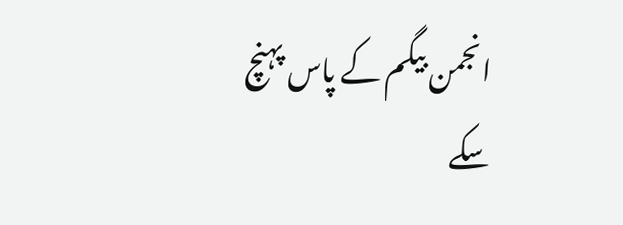انجمن بیگم کے پاس پہنچ سکے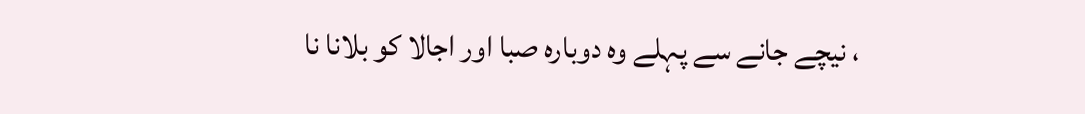، نیچے جانے سے پہلے وہ دوبارہ صبا اور اجالا کو بلانا نا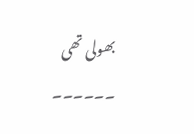بھولی تھی ۔۔۔۔۔۔